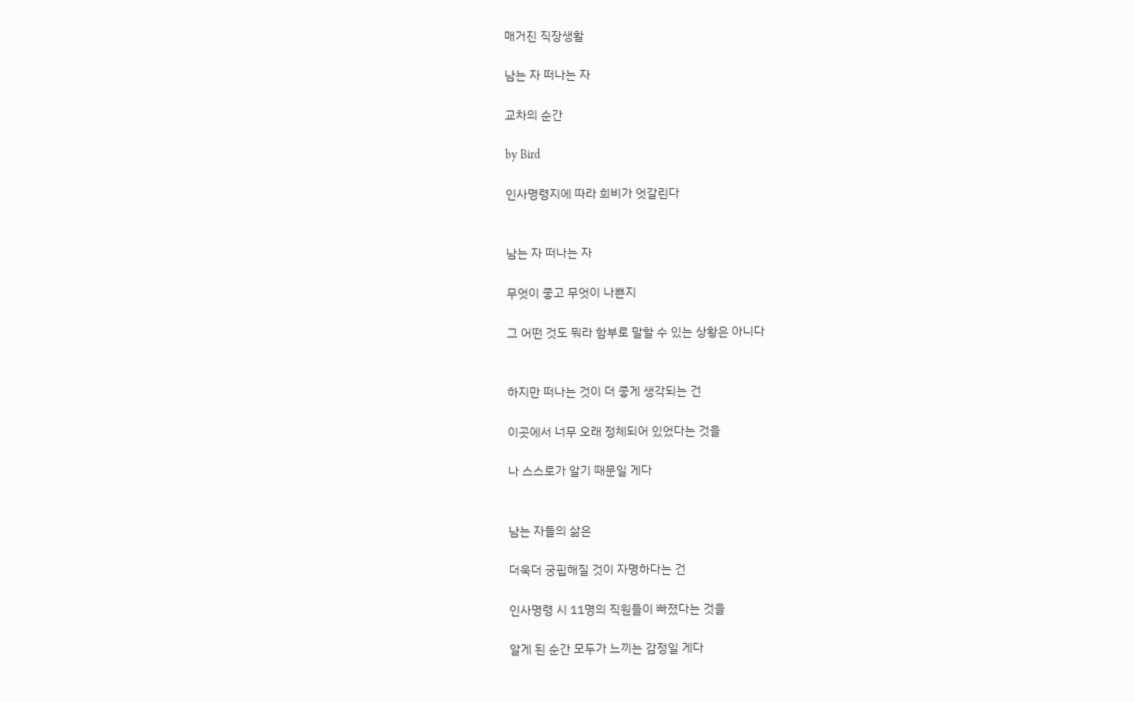매거진 직장생활

남는 자 떠나는 자

교차의 순간

by Bird

인사명령지에 따라 희비가 엇갈린다


남는 자 떠나는 자

무엇이 좋고 무엇이 나쁜지

그 어떤 것도 뭐라 함부로 말할 수 있는 상황은 아니다


하지만 떠나는 것이 더 좋게 생각되는 건

이곳에서 너무 오래 정체되어 있었다는 것을

나 스스로가 알기 때문일 게다


남는 자들의 삶은

더욱더 궁핍해질 것이 자명하다는 건

인사명령 시 11명의 직원들이 빠졌다는 것을

알게 된 순간 모두가 느끼는 감정일 게다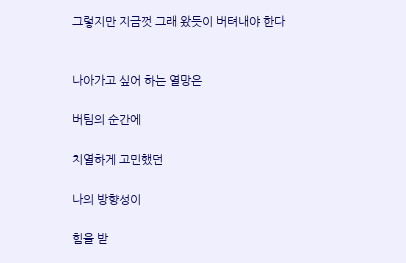그렇지만 지금껏 그래 왔듯이 버텨내야 한다


나아가고 싶어 하는 열망은

버팀의 순간에

치열하게 고민했던

나의 방향성이

힘을 받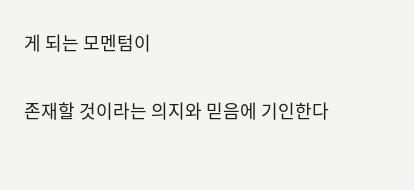게 되는 모멘텀이

존재할 것이라는 의지와 믿음에 기인한다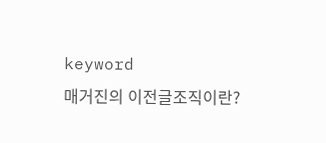keyword
매거진의 이전글조직이란?